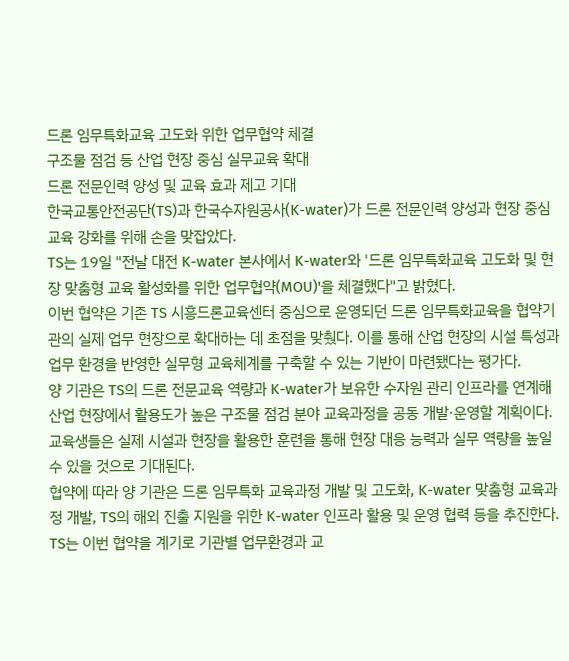드론 임무특화교육 고도화 위한 업무협약 체결
구조물 점검 등 산업 현장 중심 실무교육 확대
드론 전문인력 양성 및 교육 효과 제고 기대
한국교통안전공단(TS)과 한국수자원공사(K-water)가 드론 전문인력 양성과 현장 중심 교육 강화를 위해 손을 맞잡았다.
TS는 19일 "전날 대전 K-water 본사에서 K-water와 '드론 임무특화교육 고도화 및 현장 맞춤형 교육 활성화를 위한 업무협약(MOU)'을 체결했다"고 밝혔다.
이번 협약은 기존 TS 시흥드론교육센터 중심으로 운영되던 드론 임무특화교육을 협약기관의 실제 업무 현장으로 확대하는 데 초점을 맞췄다. 이를 통해 산업 현장의 시설 특성과 업무 환경을 반영한 실무형 교육체계를 구축할 수 있는 기반이 마련됐다는 평가다.
양 기관은 TS의 드론 전문교육 역량과 K-water가 보유한 수자원 관리 인프라를 연계해 산업 현장에서 활용도가 높은 구조물 점검 분야 교육과정을 공동 개발·운영할 계획이다. 교육생들은 실제 시설과 현장을 활용한 훈련을 통해 현장 대응 능력과 실무 역량을 높일 수 있을 것으로 기대된다.
협약에 따라 양 기관은 드론 임무특화 교육과정 개발 및 고도화, K-water 맞춤형 교육과정 개발, TS의 해외 진출 지원을 위한 K-water 인프라 활용 및 운영 협력 등을 추진한다.
TS는 이번 협약을 계기로 기관별 업무환경과 교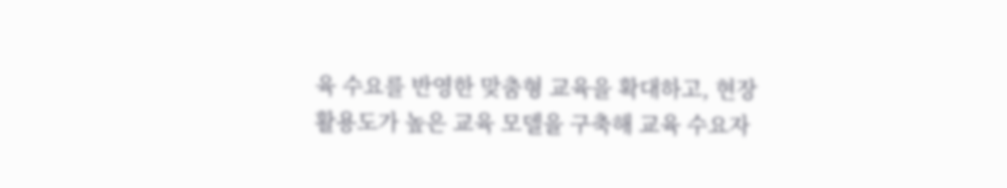육 수요를 반영한 맞춤형 교육을 확대하고, 현장 활용도가 높은 교육 모델을 구축해 교육 수요자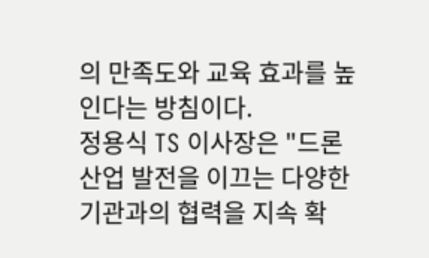의 만족도와 교육 효과를 높인다는 방침이다.
정용식 TS 이사장은 "드론 산업 발전을 이끄는 다양한 기관과의 협력을 지속 확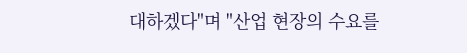대하겠다"며 "산업 현장의 수요를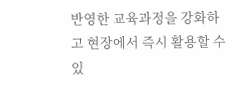반영한 교육과정을 강화하고 현장에서 즉시 활용할 수 있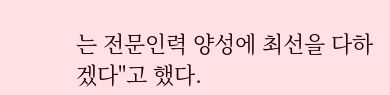는 전문인력 양성에 최선을 다하겠다"고 했다.